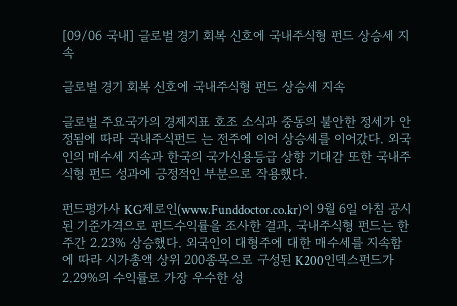[09/06 국내] 글로벌 경기 회복 신호에 국내주식형 펀드 상승세 지속

글로벌 경기 회복 신호에 국내주식형 펀드 상승세 지속

글로벌 주요국가의 경제지표 호조 소식과 중동의 불안한 정세가 안정됨에 따라 국내주식펀드 는 전주에 이어 상승세를 이어갔다. 외국인의 매수세 지속과 한국의 국가신용등급 상향 기대감 또한 국내주식형 펀드 성과에 긍정적인 부분으로 작용했다.

펀드평가사 KG제로인(www.Funddoctor.co.kr)이 9월 6일 아침 공시된 기준가격으로 펀드수익률을 조사한 결과, 국내주식형 펀드는 한 주간 2.23% 상승했다. 외국인이 대형주에 대한 매수세를 지속함에 따라 시가총액 상위 200종목으로 구성된 K200인덱스펀드가 2.29%의 수익률로 가장 우수한 성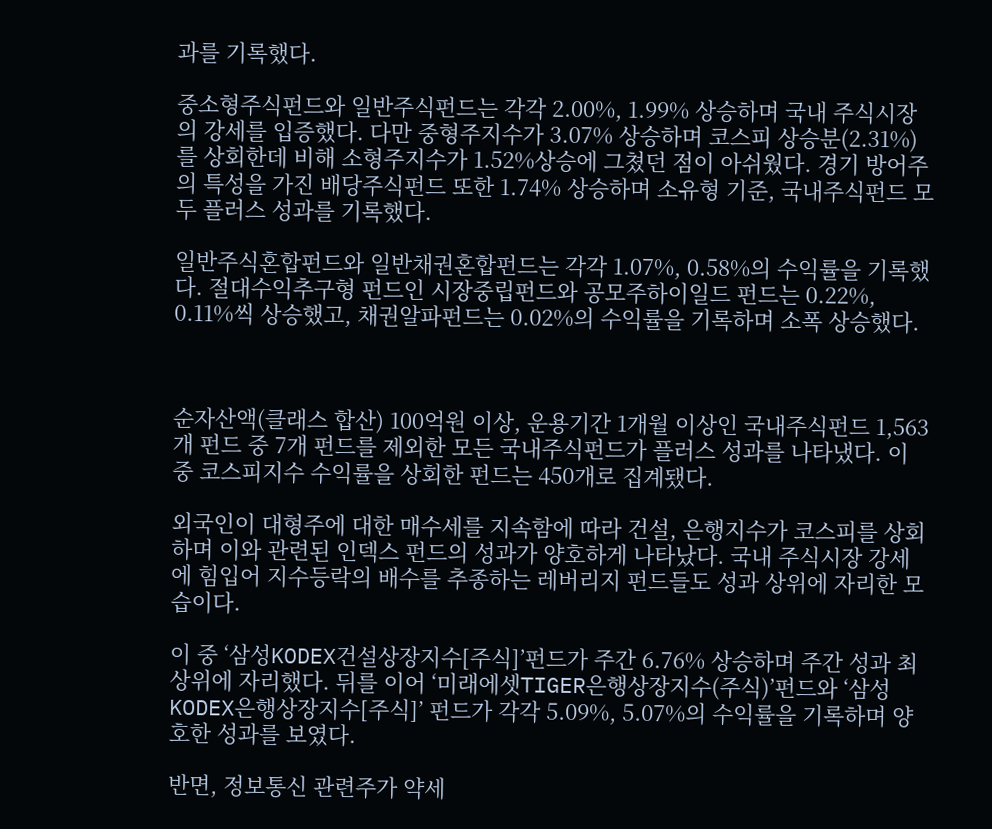과를 기록했다.

중소형주식펀드와 일반주식펀드는 각각 2.00%, 1.99% 상승하며 국내 주식시장의 강세를 입증했다. 다만 중형주지수가 3.07% 상승하며 코스피 상승분(2.31%)를 상회한데 비해 소형주지수가 1.52%상승에 그쳤던 점이 아쉬웠다. 경기 방어주의 특성을 가진 배당주식펀드 또한 1.74% 상승하며 소유형 기준, 국내주식펀드 모두 플러스 성과를 기록했다.

일반주식혼합펀드와 일반채권혼합펀드는 각각 1.07%, 0.58%의 수익률을 기록했다. 절대수익추구형 펀드인 시장중립펀드와 공모주하이일드 펀드는 0.22%, 0.11%씩 상승했고, 채권알파펀드는 0.02%의 수익률을 기록하며 소폭 상승했다.



순자산액(클래스 합산) 100억원 이상, 운용기간 1개월 이상인 국내주식펀드 1,563개 펀드 중 7개 펀드를 제외한 모든 국내주식펀드가 플러스 성과를 나타냈다. 이 중 코스피지수 수익률을 상회한 펀드는 450개로 집계됐다.

외국인이 대형주에 대한 매수세를 지속함에 따라 건설, 은행지수가 코스피를 상회하며 이와 관련된 인덱스 펀드의 성과가 양호하게 나타났다. 국내 주식시장 강세에 힘입어 지수등락의 배수를 추종하는 레버리지 펀드들도 성과 상위에 자리한 모습이다.

이 중 ‘삼성KODEX건설상장지수[주식]’펀드가 주간 6.76% 상승하며 주간 성과 최상위에 자리했다. 뒤를 이어 ‘미래에셋TIGER은행상장지수(주식)’펀드와 ‘삼성KODEX은행상장지수[주식]’ 펀드가 각각 5.09%, 5.07%의 수익률을 기록하며 양호한 성과를 보였다.

반면, 정보통신 관련주가 약세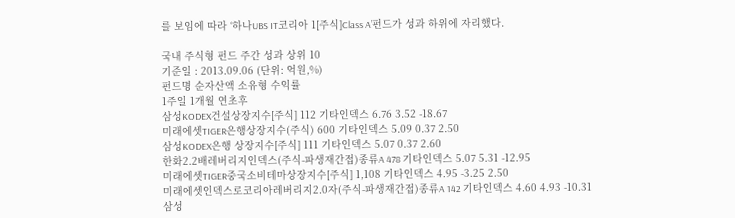를 보임에 따라 ‘하나UBS IT코리아 1[주식]Class A’펀드가 성과 하위에 자리했다.

국내 주식형 펀드 주간 성과 상위 10
기준일 : 2013.09.06 (단위: 억원,%)
펀드명 순자산액 소유형 수익률
1주일 1개월 연초후
삼성KODEX건설상장지수[주식] 112 기타인덱스 6.76 3.52 -18.67
미래에셋TIGER은행상장지수(주식) 600 기타인덱스 5.09 0.37 2.50
삼성KODEX은행 상장지수[주식] 111 기타인덱스 5.07 0.37 2.60
한화2.2배레버리지인덱스(주식-파생재간접)종류A 478 기타인덱스 5.07 5.31 -12.95
미래에셋TIGER중국소비테마상장지수[주식] 1,108 기타인덱스 4.95 -3.25 2.50
미래에셋인덱스로코리아레버리지2.0자(주식-파생재간접)종류A 142 기타인덱스 4.60 4.93 -10.31
삼성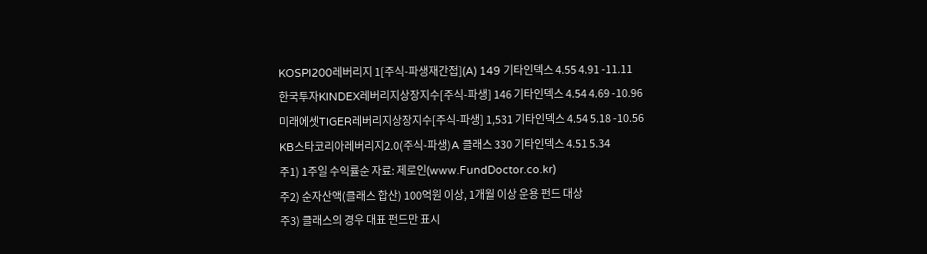KOSPI200레버리지 1[주식-파생재간접](A) 149 기타인덱스 4.55 4.91 -11.11
한국투자KINDEX레버리지상장지수[주식-파생] 146 기타인덱스 4.54 4.69 -10.96
미래에셋TIGER레버리지상장지수[주식-파생] 1,531 기타인덱스 4.54 5.18 -10.56
KB스타코리아레버리지2.0(주식-파생)A 클래스 330 기타인덱스 4.51 5.34
주1) 1주일 수익률순 자료: 제로인(www.FundDoctor.co.kr)
주2) 순자산액(클래스 합산) 100억원 이상, 1개월 이상 운용 펀드 대상
주3) 클래스의 경우 대표 펀드만 표시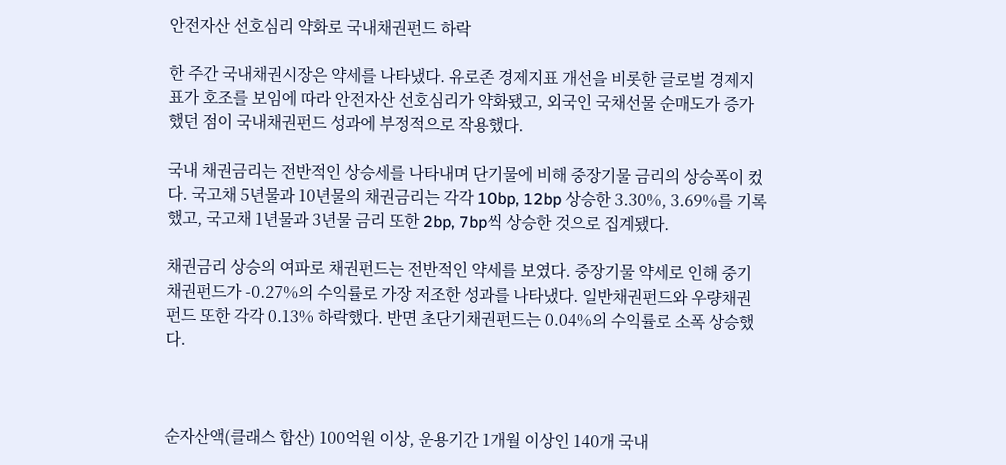안전자산 선호심리 약화로 국내채권펀드 하락

한 주간 국내채권시장은 약세를 나타냈다. 유로존 경제지표 개선을 비롯한 글로벌 경제지표가 호조를 보임에 따라 안전자산 선호심리가 약화됐고, 외국인 국채선물 순매도가 증가했던 점이 국내채권펀드 성과에 부정적으로 작용했다.

국내 채권금리는 전반적인 상승세를 나타내며 단기물에 비해 중장기물 금리의 상승폭이 컸다. 국고채 5년물과 10년물의 채권금리는 각각 10bp, 12bp 상승한 3.30%, 3.69%를 기록했고, 국고채 1년물과 3년물 금리 또한 2bp, 7bp씩 상승한 것으로 집계됐다.

채권금리 상승의 여파로 채권펀드는 전반적인 약세를 보였다. 중장기물 약세로 인해 중기채권펀드가 -0.27%의 수익률로 가장 저조한 성과를 나타냈다. 일반채권펀드와 우량채권펀드 또한 각각 0.13% 하락했다. 반면 초단기채권펀드는 0.04%의 수익률로 소폭 상승했다.



순자산액(클래스 합산) 100억원 이상, 운용기간 1개월 이상인 140개 국내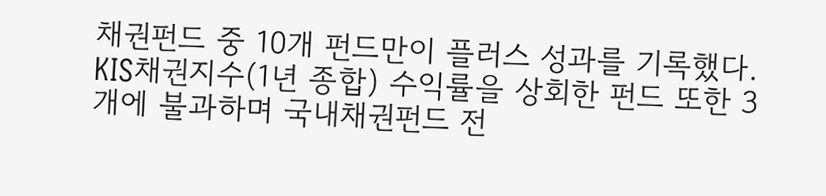채권펀드 중 10개 펀드만이 플러스 성과를 기록했다. KIS채권지수(1년 종합) 수익률을 상회한 펀드 또한 3개에 불과하며 국내채권펀드 전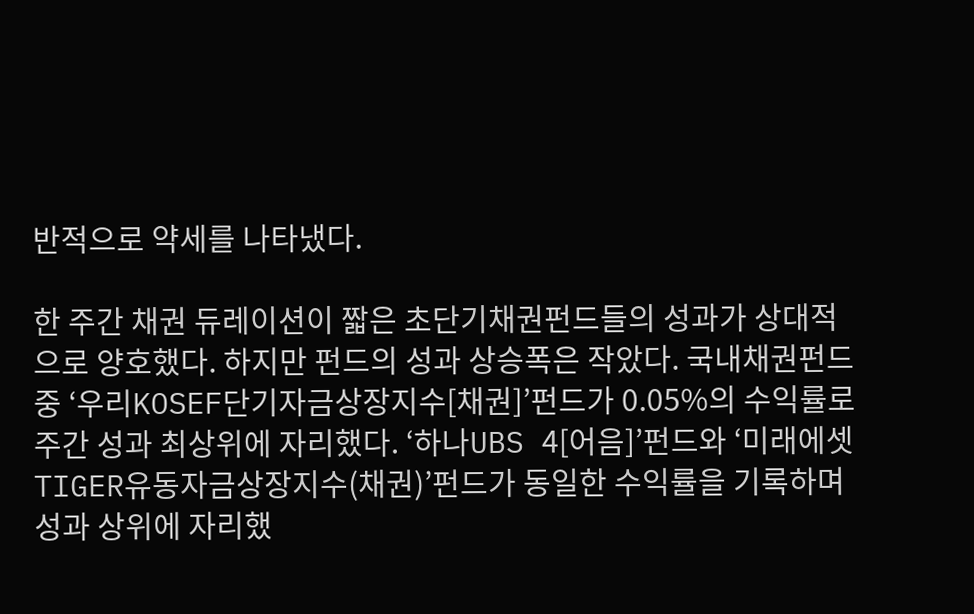반적으로 약세를 나타냈다.

한 주간 채권 듀레이션이 짧은 초단기채권펀드들의 성과가 상대적으로 양호했다. 하지만 펀드의 성과 상승폭은 작았다. 국내채권펀드 중 ‘우리KOSEF단기자금상장지수[채권]’펀드가 0.05%의 수익률로 주간 성과 최상위에 자리했다. ‘하나UBS 4[어음]’펀드와 ‘미래에셋TIGER유동자금상장지수(채권)’펀드가 동일한 수익률을 기록하며 성과 상위에 자리했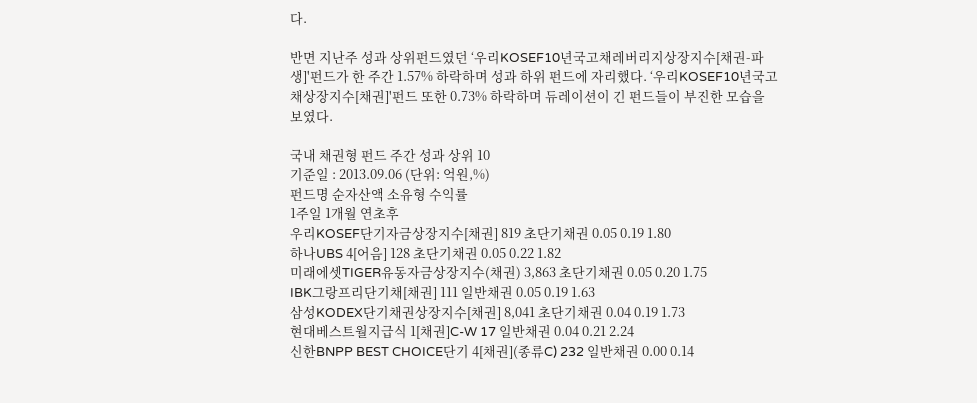다.

반면 지난주 성과 상위펀드였던 ‘우리KOSEF10년국고채레버리지상장지수[채권-파생]'펀드가 한 주간 1.57% 하락하며 성과 하위 펀드에 자리했다. ‘우리KOSEF10년국고채상장지수[채권]'펀드 또한 0.73% 하락하며 듀레이션이 긴 펀드들이 부진한 모습을 보였다.

국내 채권형 펀드 주간 성과 상위 10
기준일 : 2013.09.06 (단위: 억원,%)
펀드명 순자산액 소유형 수익률
1주일 1개월 연초후
우리KOSEF단기자금상장지수[채권] 819 초단기채권 0.05 0.19 1.80
하나UBS 4[어음] 128 초단기채권 0.05 0.22 1.82
미래에셋TIGER유동자금상장지수(채권) 3,863 초단기채권 0.05 0.20 1.75
IBK그랑프리단기채[채권] 111 일반채권 0.05 0.19 1.63
삼성KODEX단기채권상장지수[채권] 8,041 초단기채권 0.04 0.19 1.73
현대베스트월지급식 1[채권]C-W 17 일반채권 0.04 0.21 2.24
신한BNPP BEST CHOICE단기 4[채권](종류C) 232 일반채권 0.00 0.14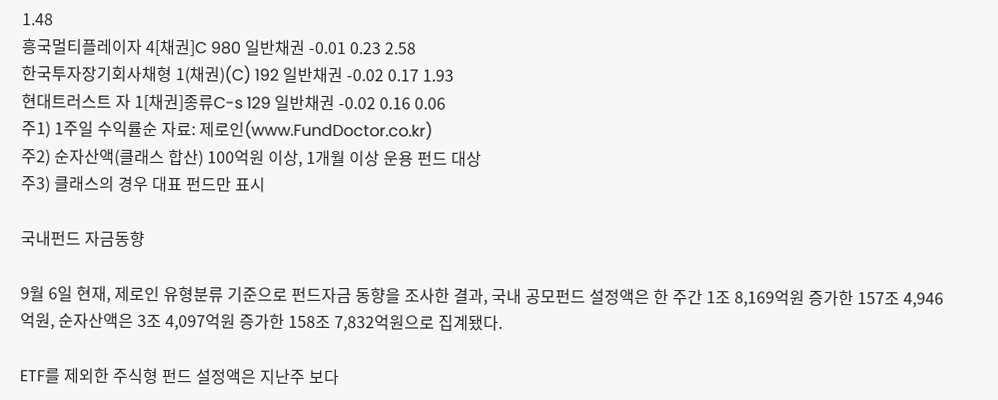1.48
흥국멀티플레이자 4[채권]C 980 일반채권 -0.01 0.23 2.58
한국투자장기회사채형 1(채권)(C) 192 일반채권 -0.02 0.17 1.93
현대트러스트 자 1[채권]종류C-s 129 일반채권 -0.02 0.16 0.06
주1) 1주일 수익률순 자료: 제로인(www.FundDoctor.co.kr)
주2) 순자산액(클래스 합산) 100억원 이상, 1개월 이상 운용 펀드 대상
주3) 클래스의 경우 대표 펀드만 표시

국내펀드 자금동향

9월 6일 현재, 제로인 유형분류 기준으로 펀드자금 동향을 조사한 결과, 국내 공모펀드 설정액은 한 주간 1조 8,169억원 증가한 157조 4,946억원, 순자산액은 3조 4,097억원 증가한 158조 7,832억원으로 집계됐다.

ETF를 제외한 주식형 펀드 설정액은 지난주 보다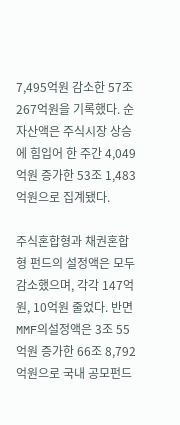7,495억원 감소한 57조 267억원을 기록했다. 순자산액은 주식시장 상승에 힘입어 한 주간 4,049억원 증가한 53조 1,483억원으로 집계됐다.

주식혼합형과 채권혼합형 펀드의 설정액은 모두 감소했으며, 각각 147억원, 10억원 줄었다. 반면 MMF의설정액은 3조 55억원 증가한 66조 8,792억원으로 국내 공모펀드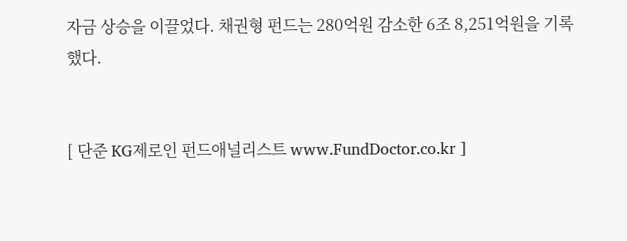자금 상승을 이끌었다. 채권형 펀드는 280억원 감소한 6조 8,251억원을 기록했다.


[ 단준 KG제로인 펀드애널리스트 www.FundDoctor.co.kr ]